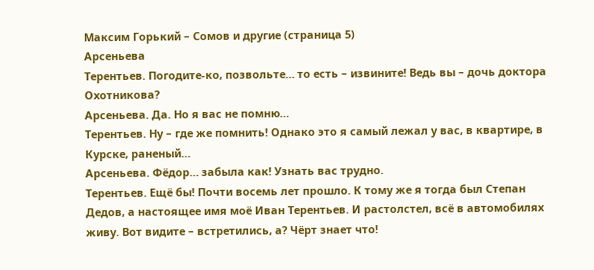Максим Горький – Сомов и другие (страница 5)
Арсеньева
Терентьев. Погодите-ко, позвольте… то есть – извините! Ведь вы – дочь доктора Охотникова?
Арсеньева. Да. Но я вас не помню…
Терентьев. Ну – где же помнить! Однако это я самый лежал у вас, в квартире, в Курске, раненый…
Арсеньева. Фёдор… забыла как! Узнать вас трудно.
Терентьев. Ещё бы! Почти восемь лет прошло. К тому же я тогда был Степан Дедов, а настоящее имя моё Иван Терентьев. И растолстел, всё в автомобилях живу. Вот видите – встретились, а? Чёрт знает что!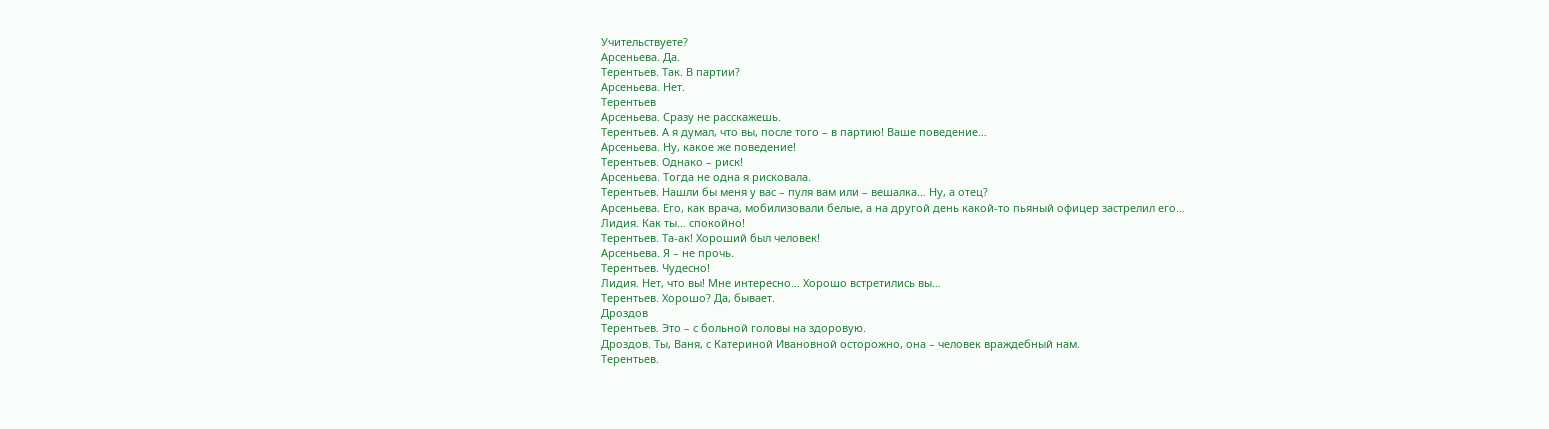Учительствуете?
Арсеньева. Да.
Терентьев. Так. В партии?
Арсеньева. Нет.
Терентьев
Арсеньева. Сразу не расскажешь.
Терентьев. А я думал, что вы, после того – в партию! Ваше поведение…
Арсеньева. Ну, какое же поведение!
Терентьев. Однако – риск!
Арсеньева. Тогда не одна я рисковала.
Терентьев. Нашли бы меня у вас – пуля вам или – вешалка… Ну, а отец?
Арсеньева. Его, как врача, мобилизовали белые, а на другой день какой-то пьяный офицер застрелил его…
Лидия. Как ты… спокойно!
Терентьев. Та-ак! Хороший был человек!
Арсеньева. Я – не прочь.
Терентьев. Чудесно!
Лидия. Нет, что вы! Мне интересно… Хорошо встретились вы…
Терентьев. Хорошо? Да, бывает.
Дроздов
Терентьев. Это – с больной головы на здоровую.
Дроздов. Ты, Ваня, с Катериной Ивановной осторожно, она – человек враждебный нам.
Терентьев.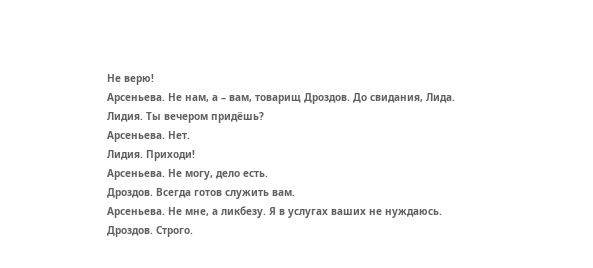Не верю!
Арсеньева. Не нам, а – вам, товарищ Дроздов. До свидания, Лида.
Лидия. Ты вечером придёшь?
Арсеньева. Нет.
Лидия. Приходи!
Арсеньева. Не могу, дело есть.
Дроздов. Всегда готов служить вам.
Арсеньева. Не мне, а ликбезу. Я в услугах ваших не нуждаюсь.
Дроздов. Строго.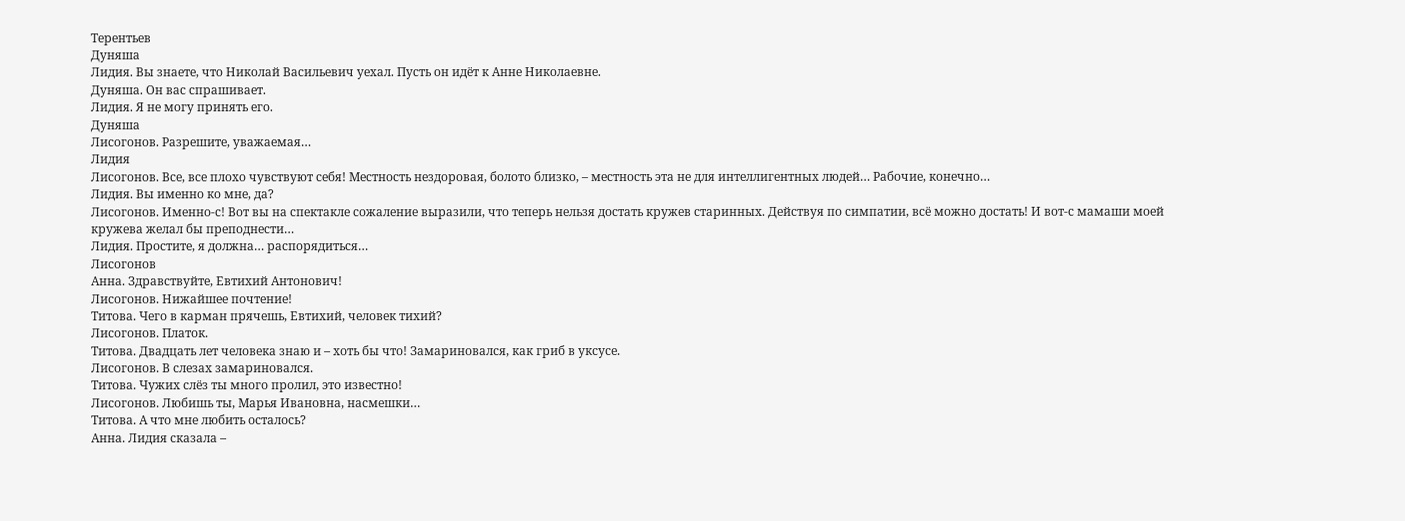Терентьев
Дуняша
Лидия. Вы знаете, что Николай Васильевич уехал. Пусть он идёт к Анне Николаевне.
Дуняша. Он вас спрашивает.
Лидия. Я не могу принять его.
Дуняша
Лисогонов. Разрешите, уважаемая…
Лидия
Лисогонов. Все, все плохо чувствуют себя! Местность нездоровая, болото близко, – местность эта не для интеллигентных людей… Рабочие, конечно…
Лидия. Вы именно ко мне, да?
Лисогонов. Именно-с! Вот вы на спектакле сожаление выразили, что теперь нельзя достать кружев старинных. Действуя по симпатии, всё можно достать! И вот-с мамаши моей кружева желал бы преподнести…
Лидия. Простите, я должна… распорядиться…
Лисогонов
Анна. Здравствуйте, Евтихий Антонович!
Лисогонов. Нижайшее почтение!
Титова. Чего в карман прячешь, Евтихий, человек тихий?
Лисогонов. Платок.
Титова. Двадцать лет человека знаю и – хоть бы что! Замариновался, как гриб в уксусе.
Лисогонов. В слезах замариновался.
Титова. Чужих слёз ты много пролил, это известно!
Лисогонов. Любишь ты, Марья Ивановна, насмешки…
Титова. А что мне любить осталось?
Анна. Лидия сказала –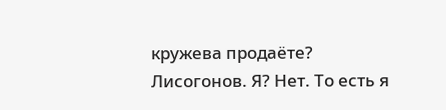кружева продаёте?
Лисогонов. Я? Нет. То есть я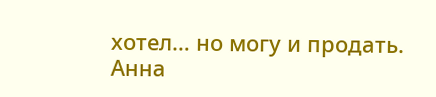хотел… но могу и продать.
Анна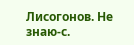Лисогонов. Не знаю-с.